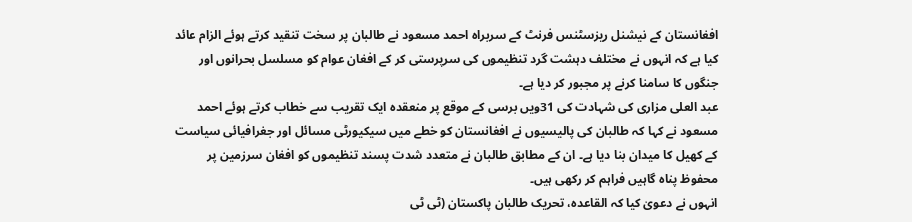افغانستان کے نیشنل ریزسٹنس فرنٹ کے سربراہ احمد مسعود نے طالبان پر سخت تنقید کرتے ہوئے الزام عائد کیا ہے کہ انہوں نے مختلف دہشت گرد تنظیموں کی سرپرستی کر کے افغان عوام کو مسلسل بحرانوں اور جنگوں کا سامنا کرنے پر مجبور کر دیا ہے۔
عبد العلی مزاری کی شہادت کی 31ویں برسی کے موقع پر منعقدہ ایک تقریب سے خطاب کرتے ہوئے احمد مسعود نے کہا کہ طالبان کی پالیسیوں نے افغانستان کو خطے میں سیکیورٹی مسائل اور جغرافیائی سیاست کے کھیل کا میدان بنا دیا ہے۔ ان کے مطابق طالبان نے متعدد شدت پسند تنظیموں کو افغان سرزمین پر محفوظ پناہ گاہیں فراہم کر رکھی ہیں۔
انہوں نے دعویٰ کیا کہ القاعدہ، تحریک طالبان پاکستان (ٹی ٹی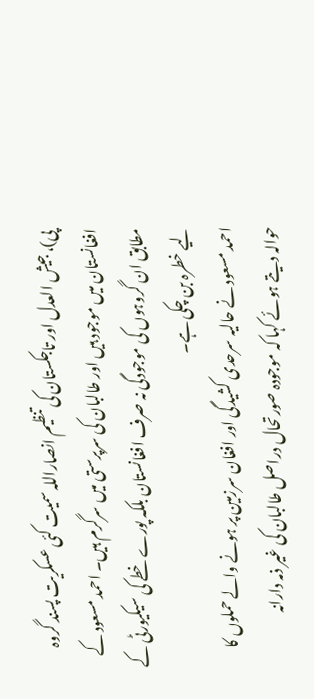پی)، جیش العدل اور تاجکستان کی تنظیم انصاراللہ سمیت کئی عسکریت پسند گروہ افغانستان میں موجود ہیں اور طالبان کی سرپرستی میں سرگرم ہیں۔ احمد مسعود کے مطابق ان گروہوں کی موجودگی نہ صرف افغانستان بلکہ پورے خطے کی سیکیورٹی کے لیے خطرہ بن چکی ہے۔
احمد مسعود نے حالیہ سرحدی کشیدگی اور افغان سرزمین پر ہونے والے حملوں کا حوالہ دیتے ہوئے کہا کہ موجودہ صورتحال دراصل طالبان کی غیر ذمہ دارانہ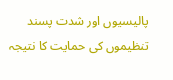پالیسیوں اور شدت پسند تنظیموں کی حمایت کا نتیجہ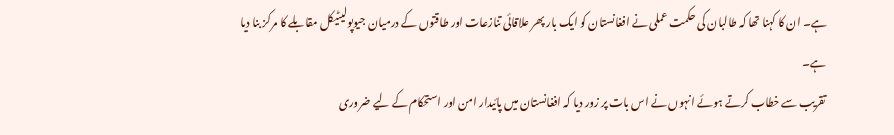ہے۔ ان کا کہنا تھا کہ طالبان کی حکمت عملی نے افغانستان کو ایک بار پھر علاقائی تنازعات اور طاقتوں کے درمیان جیوپولیٹیکل مقابلے کا مرکز بنا دیا ہے۔
تقریب سے خطاب کرتے ہوئے انہوں نے اس بات پر زور دیا کہ افغانستان میں پائیدار امن اور استحکام کے لیے ضروری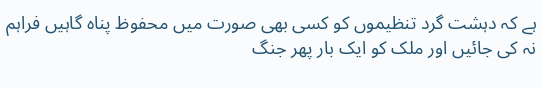ہے کہ دہشت گرد تنظیموں کو کسی بھی صورت میں محفوظ پناہ گاہیں فراہم نہ کی جائیں اور ملک کو ایک بار پھر جنگ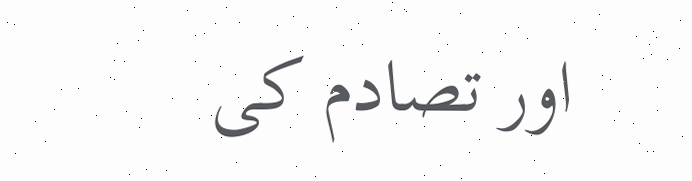اور تصادم کی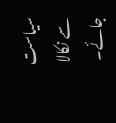سیاست سے نکالا جائے۔